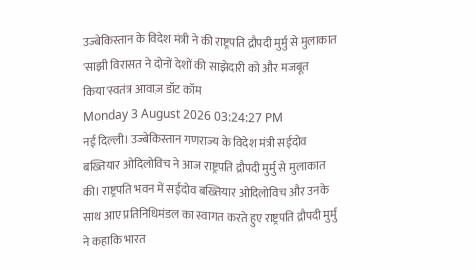उज्बेकिस्तान के विदेश मंत्री ने की राष्ट्रपति द्रौपदी मुर्मु से मुलाकात
'साझी विरासत ने दोनों देशों की साझेदारी को और मजबूत किया'स्वतंत्र आवाज़ डॉट कॉम
Monday 3 August 2026 03:24:27 PM
नई दिल्ली। उज्बेकिस्तान गणराज्य के विदेश मंत्री सईदोव बख्तियार ओदिलोविच ने आज राष्ट्रपति द्रौपदी मुर्मु से मुलाकात की। राष्ट्रपति भवन में सईदोव बख्तियार ओदिलोविच और उनके साथ आए प्रतिनिधिमंडल का स्वागत करते हुए राष्ट्रपति द्रौपदी मुर्मु ने कहाकि भारत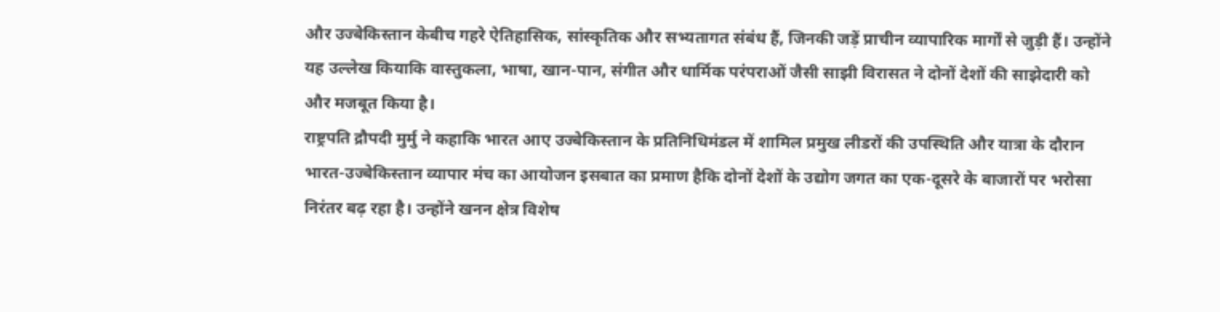और उज्बेकिस्तान केबीच गहरे ऐतिहासिक, सांस्कृतिक और सभ्यतागत संबंध हैं, जिनकी जड़ें प्राचीन व्यापारिक मार्गों से जुड़ी हैं। उन्होंने यह उल्लेख कियाकि वास्तुकला, भाषा, खान-पान, संगीत और धार्मिक परंपराओं जैसी साझी विरासत ने दोनों देशों की साझेदारी को और मजबूत किया है।
राष्ट्रपति द्रौपदी मुर्मु ने कहाकि भारत आए उज्बेकिस्तान के प्रतिनिधिमंडल में शामिल प्रमुख लीडरों की उपस्थिति और यात्रा के दौरान भारत-उज्बेकिस्तान व्यापार मंच का आयोजन इसबात का प्रमाण हैकि दोनों देशों के उद्योग जगत का एक-दूसरे के बाजारों पर भरोसा निरंतर बढ़ रहा है। उन्होंने खनन क्षेत्र विशेष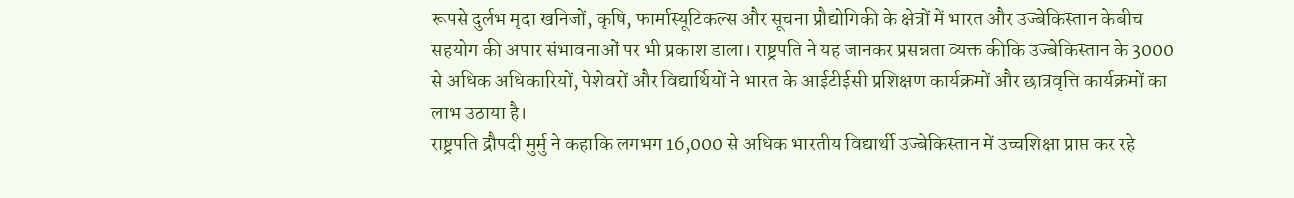रूपसे दुर्लभ मृदा खनिजों, कृषि, फार्मास्यूटिकल्स और सूचना प्रौद्योगिकी के क्षेत्रों में भारत और उज्बेकिस्तान केबीच सहयोग की अपार संभावनाओं पर भी प्रकाश डाला। राष्ट्रपति ने यह जानकर प्रसन्नता व्यक्त कीकि उज्बेकिस्तान के 3000 से अधिक अधिकारियों, पेशेवरों और विद्यार्थियों ने भारत के आईटीईसी प्रशिक्षण कार्यक्रमों और छात्रवृत्ति कार्यक्रमों का लाभ उठाया है।
राष्ट्रपति द्रौपदी मुर्मु ने कहाकि लगभग 16,000 से अधिक भारतीय विद्यार्थी उज्बेकिस्तान में उच्चशिक्षा प्राप्त कर रहे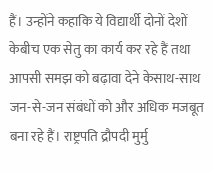हैं। उन्होंने कहाकि ये विद्यार्थी दोनों देशों केबीच एक सेतु का कार्य कर रहे हैं तथा आपसी समझ को बढ़ावा देने केसाथ-साथ जन-से-जन संबंधों को और अधिक मजबूत बना रहे हैं। राष्ट्रपति द्रौपदी मुर्मु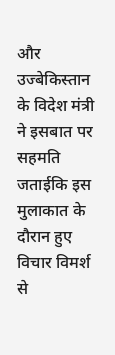और उज्बेकिस्तान के विदेश मंत्री ने इसबात पर सहमति जताईकि इस मुलाकात के दौरान हुए विचार विमर्श से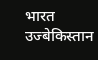भारत उज्बेकिस्तान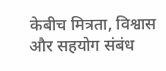केबीच मित्रता, विश्वास और सहयोग संबंध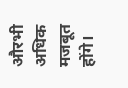औरभी अधिक मजबूत होंगे।